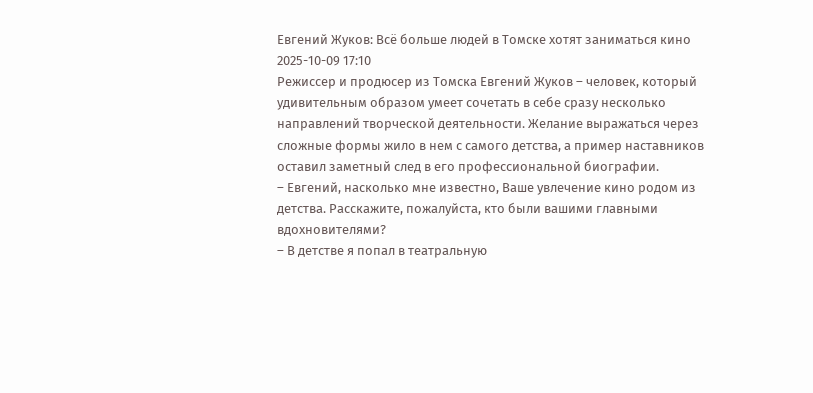Евгений Жуков: Всё больше людей в Томске хотят заниматься кино
2025-10-09 17:10
Режиссер и продюсер из Томска Евгений Жуков – человек, который удивительным образом умеет сочетать в себе сразу несколько направлений творческой деятельности. Желание выражаться через сложные формы жило в нем с самого детства, а пример наставников оставил заметный след в его профессиональной биографии.
– Евгений, насколько мне известно, Ваше увлечение кино родом из детства. Расскажите, пожалуйста, кто были вашими главными вдохновителями?
– В детстве я попал в театральную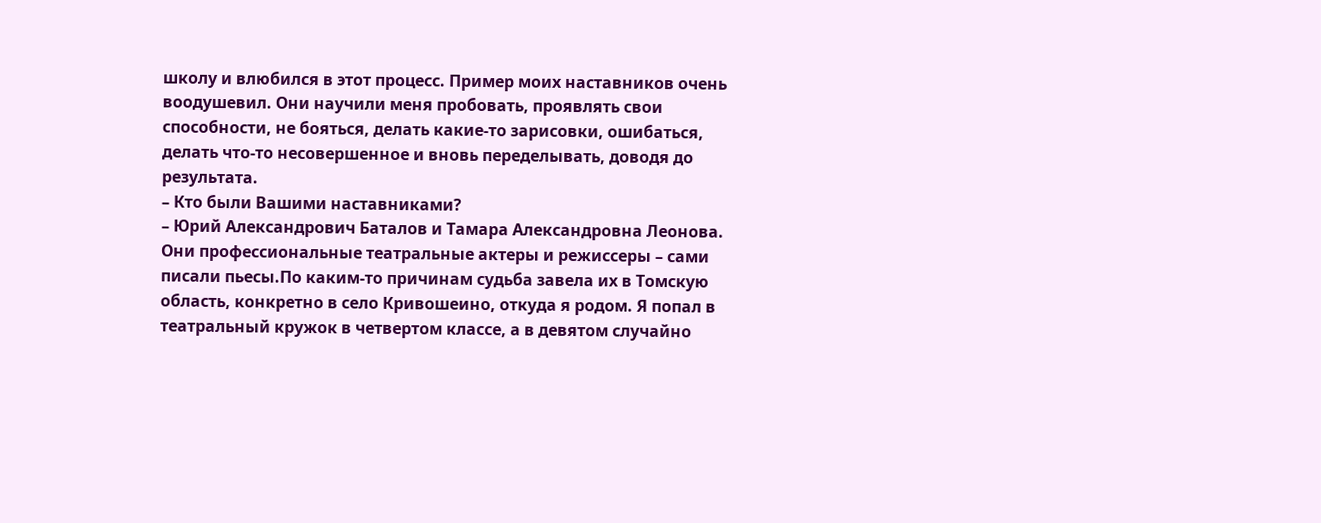школу и влюбился в этот процесс. Пример моих наставников очень воодушевил. Они научили меня пробовать, проявлять свои способности, не бояться, делать какие-то зарисовки, ошибаться, делать что-то несовершенное и вновь переделывать, доводя до результата.
– Кто были Вашими наставниками?
– Юрий Александрович Баталов и Тамара Александровна Леонова. Они профессиональные театральные актеры и режиссеры – сами писали пьесы.По каким-то причинам судьба завела их в Томскую область, конкретно в село Кривошеино, откуда я родом. Я попал в театральный кружок в четвертом классе, а в девятом случайно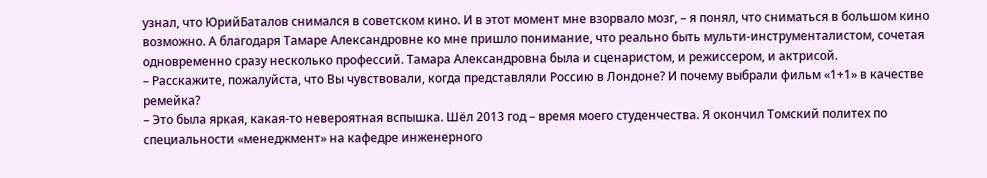узнал, что ЮрийБаталов снимался в советском кино. И в этот момент мне взорвало мозг, – я понял, что сниматься в большом кино возможно. А благодаря Тамаре Александровне ко мне пришло понимание, что реально быть мульти-инструменталистом, сочетая одновременно сразу несколько профессий. Тамара Александровна была и сценаристом, и режиссером, и актрисой.
– Расскажите, пожалуйста, что Вы чувствовали, когда представляли Россию в Лондоне? И почему выбрали фильм «1+1» в качестве ремейка?
– Это была яркая, какая-то невероятная вспышка. Шёл 2013 год – время моего студенчества. Я окончил Томский политех по специальности «менеджмент» на кафедре инженерного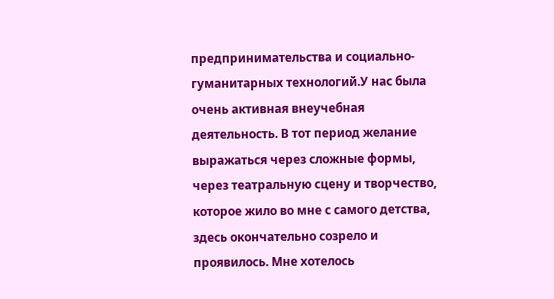предпринимательства и социально-гуманитарных технологий.У нас была очень активная внеучебная деятельность. В тот период желание выражаться через сложные формы, через театральную сцену и творчество, которое жило во мне с самого детства, здесь окончательно созрело и проявилось. Мне хотелось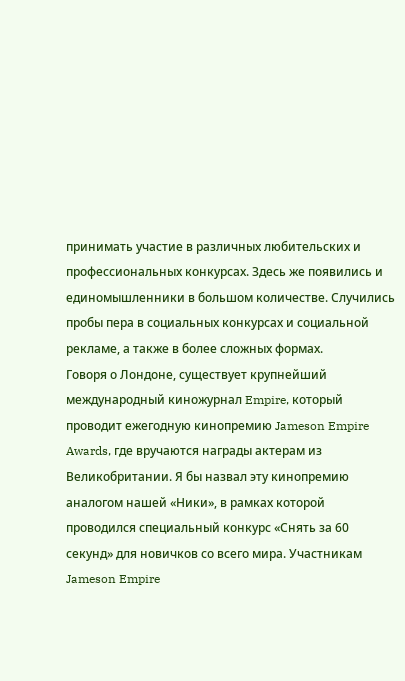принимать участие в различных любительских и профессиональных конкурсах. Здесь же появились и единомышленники в большом количестве. Случились пробы пера в социальных конкурсах и социальной рекламе, а также в более сложных формах.
Говоря о Лондоне, существует крупнейший международный киножурнал Empire, который проводит ежегодную кинопремию Jameson Empire Awards, где вручаются награды актерам из Великобритании. Я бы назвал эту кинопремию аналогом нашей «Ники», в рамках которой проводился специальный конкурс «Снять за 60 секунд» для новичков со всего мира. Участникам Jameson Empire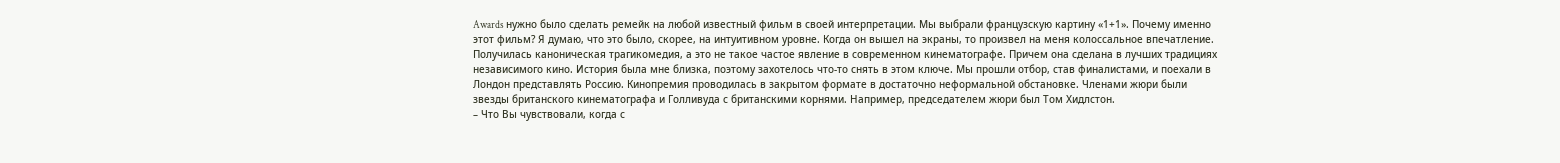Awards нужно было сделать ремейк на любой известный фильм в своей интерпретации. Мы выбрали французскую картину «1+1». Почему именно этот фильм? Я думаю, что это было, скорее, на интуитивном уровне. Когда он вышел на экраны, то произвел на меня колоссальное впечатление. Получилась каноническая трагикомедия, а это не такое частое явление в современном кинематографе. Причем она сделана в лучших традициях независимого кино. История была мне близка, поэтому захотелось что-то снять в этом ключе. Мы прошли отбор, став финалистами, и поехали в Лондон представлять Россию. Кинопремия проводилась в закрытом формате в достаточно неформальной обстановке. Членами жюри были звезды британского кинематографа и Голливуда с британскими корнями. Например, председателем жюри был Том Хидлстон.
– Что Вы чувствовали, когда с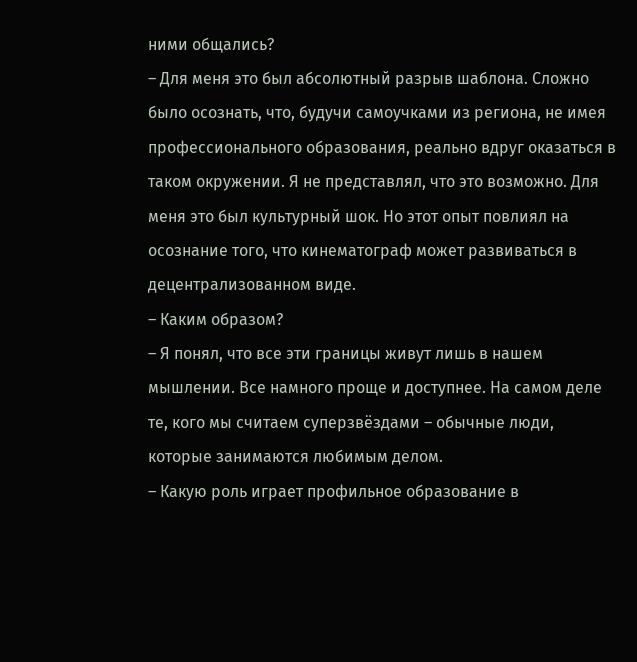ними общались?
– Для меня это был абсолютный разрыв шаблона. Сложно было осознать, что, будучи самоучками из региона, не имея профессионального образования, реально вдруг оказаться в таком окружении. Я не представлял, что это возможно. Для меня это был культурный шок. Но этот опыт повлиял на осознание того, что кинематограф может развиваться в децентрализованном виде.
– Каким образом?
– Я понял, что все эти границы живут лишь в нашем мышлении. Все намного проще и доступнее. На самом деле те, кого мы считаем суперзвёздами – обычные люди, которые занимаются любимым делом.
– Какую роль играет профильное образование в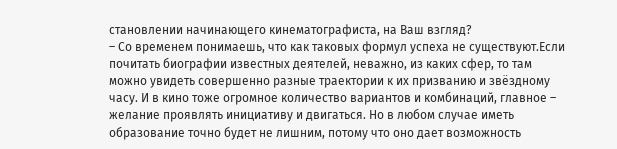становлении начинающего кинематографиста, на Ваш взгляд?
– Со временем понимаешь, что как таковых формул успеха не существуют.Если почитать биографии известных деятелей, неважно, из каких сфер, то там можно увидеть совершенно разные траектории к их призванию и звёздному часу. И в кино тоже огромное количество вариантов и комбинаций, главное – желание проявлять инициативу и двигаться. Но в любом случае иметь образование точно будет не лишним, потому что оно дает возможность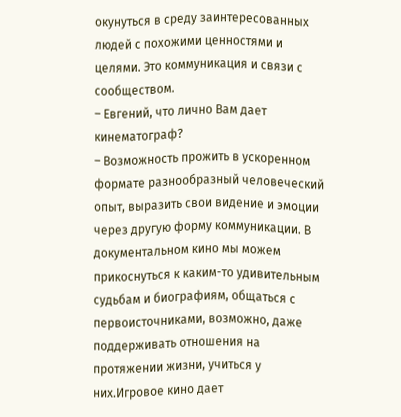окунуться в среду заинтересованных людей с похожими ценностями и целями. Это коммуникация и связи с сообществом.
– Евгений, что лично Вам дает кинематограф?
– Возможность прожить в ускоренном формате разнообразный человеческий опыт, выразить свои видение и эмоции через другую форму коммуникации. В документальном кино мы можем прикоснуться к каким-то удивительным судьбам и биографиям, общаться с первоисточниками, возможно, даже поддерживать отношения на протяжении жизни, учиться у них.Игровое кино дает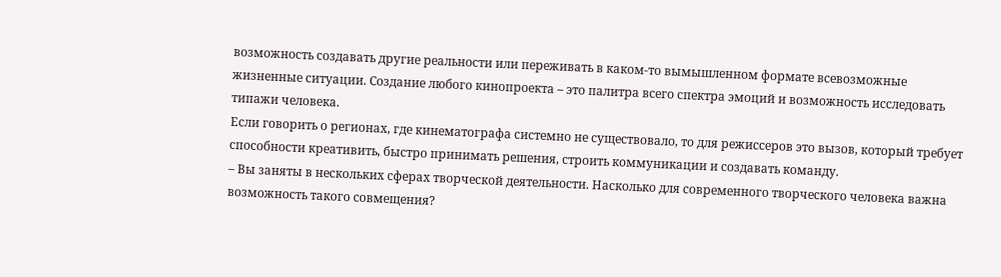возможность создавать другие реальности или переживать в каком-то вымышленном формате всевозможные жизненные ситуации. Создание любого кинопроекта – это палитра всего спектра эмоций и возможность исследовать типажи человека.
Если говорить о регионах, где кинематографа системно не существовало, то для режиссеров это вызов, который требует способности креативить, быстро принимать решения, строить коммуникации и создавать команду.
– Вы заняты в нескольких сферах творческой деятельности. Насколько для современного творческого человека важна возможность такого совмещения?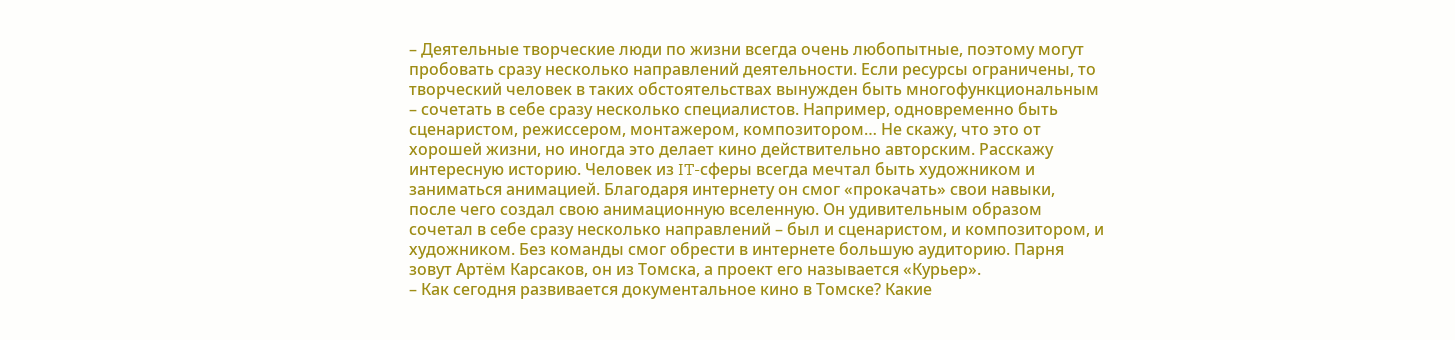– Деятельные творческие люди по жизни всегда очень любопытные, поэтому могут пробовать сразу несколько направлений деятельности. Если ресурсы ограничены, то творческий человек в таких обстоятельствах вынужден быть многофункциональным – сочетать в себе сразу несколько специалистов. Например, одновременно быть сценаристом, режиссером, монтажером, композитором… Не скажу, что это от хорошей жизни, но иногда это делает кино действительно авторским. Расскажу интересную историю. Человек из IT-сферы всегда мечтал быть художником и заниматься анимацией. Благодаря интернету он смог «прокачать» свои навыки, после чего создал свою анимационную вселенную. Он удивительным образом сочетал в себе сразу несколько направлений – был и сценаристом, и композитором, и художником. Без команды смог обрести в интернете большую аудиторию. Парня зовут Артём Карсаков, он из Томска, а проект его называется «Курьер».
– Как сегодня развивается документальное кино в Томске? Какие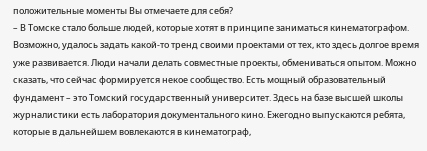положительные моменты Вы отмечаете для себя?
– В Томске стало больше людей, которые хотят в принципе заниматься кинематографом. Возможно, удалось задать какой-то тренд своими проектами от тех, кто здесь долгое время уже развивается. Люди начали делать совместные проекты, обмениваться опытом. Можно сказать, что сейчас формируется некое сообщество. Есть мощный образовательный фундамент – это Томский государственный университет. Здесь на базе высшей школы журналистики есть лаборатория документального кино. Ежегодно выпускаются ребята, которые в дальнейшем вовлекаются в кинематограф,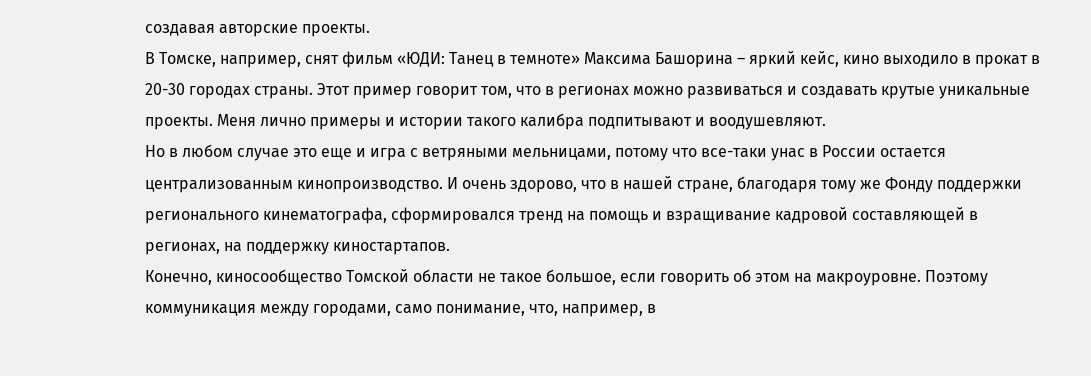создавая авторские проекты.
В Томске, например, снят фильм «ЮДИ: Танец в темноте» Максима Башорина – яркий кейс, кино выходило в прокат в 20-30 городах страны. Этот пример говорит том, что в регионах можно развиваться и создавать крутые уникальные проекты. Меня лично примеры и истории такого калибра подпитывают и воодушевляют.
Но в любом случае это еще и игра с ветряными мельницами, потому что все-таки унас в России остается централизованным кинопроизводство. И очень здорово, что в нашей стране, благодаря тому же Фонду поддержки регионального кинематографа, сформировался тренд на помощь и взращивание кадровой составляющей в регионах, на поддержку киностартапов.
Конечно, киносообщество Томской области не такое большое, если говорить об этом на макроуровне. Поэтому коммуникация между городами, само понимание, что, например, в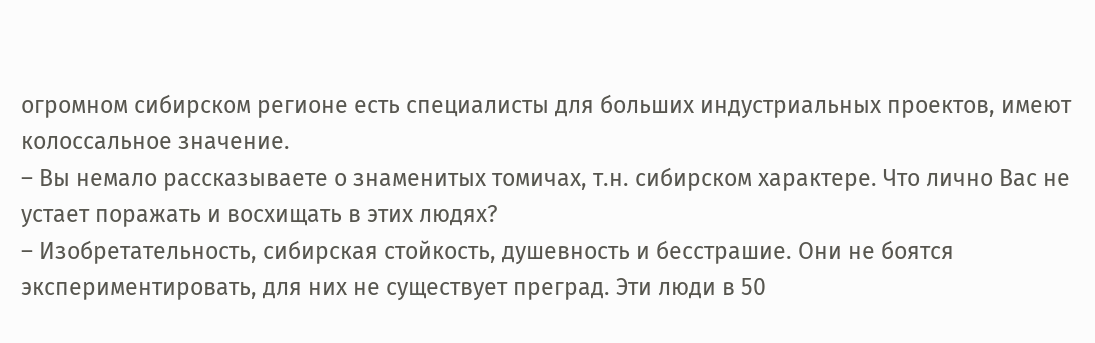огромном сибирском регионе есть специалисты для больших индустриальных проектов, имеют колоссальное значение.
– Вы немало рассказываете о знаменитых томичах, т.н. сибирском характере. Что лично Вас не устает поражать и восхищать в этих людях?
– Изобретательность, сибирская стойкость, душевность и бесстрашие. Они не боятся экспериментировать, для них не существует преград. Эти люди в 50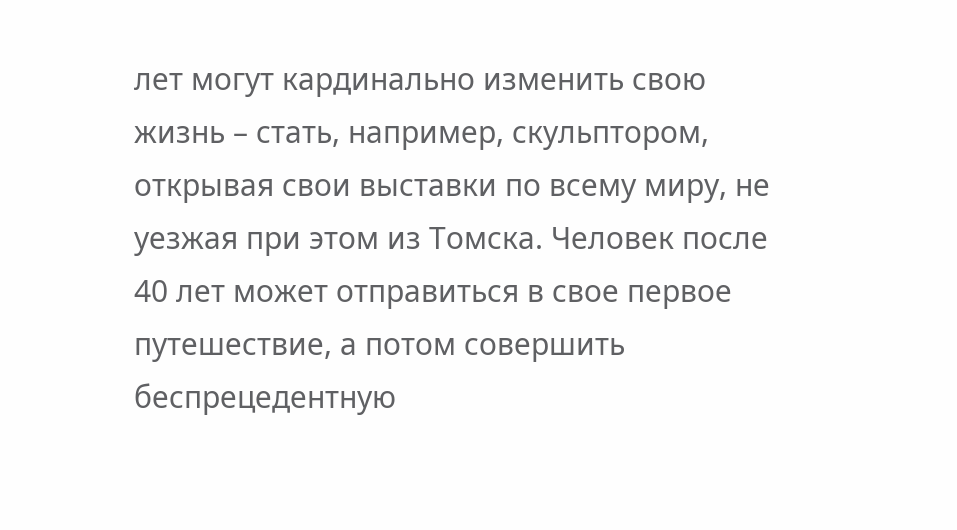лет могут кардинально изменить свою жизнь – стать, например, скульптором, открывая свои выставки по всему миру, не уезжая при этом из Томска. Человек после 40 лет может отправиться в свое первое путешествие, а потом совершить беспрецедентную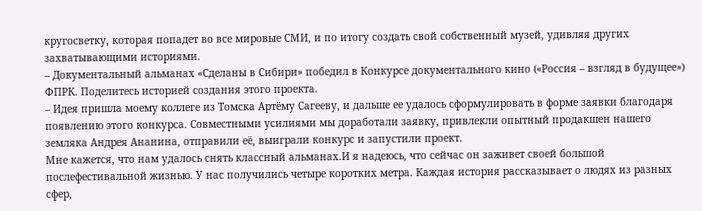кругосветку, которая попадет во все мировые СМИ, и по итогу создать свой собственный музей, удивляя других захватывающими историями.
– Документальный альманах «Сделаны в Сибири» победил в Конкурсе документального кино («Россия – взгляд в будущее») ФПРК. Поделитесь историей создания этого проекта.
– Идея пришла моему коллеге из Томска Артёму Сагееву, и дальше ее удалось сформулировать в форме заявки благодаря появлению этого конкурса. Совместными усилиями мы доработали заявку, привлекли опытный продакшен нашего земляка Андрея Ананина, отправили её, выиграли конкурс и запустили проект.
Мне кажется, что нам удалось снять классный альманах.И я надеюсь, что сейчас он заживет своей большой послефестивальной жизнью. У нас получились четыре коротких метра. Каждая история рассказывает о людях из разных сфер,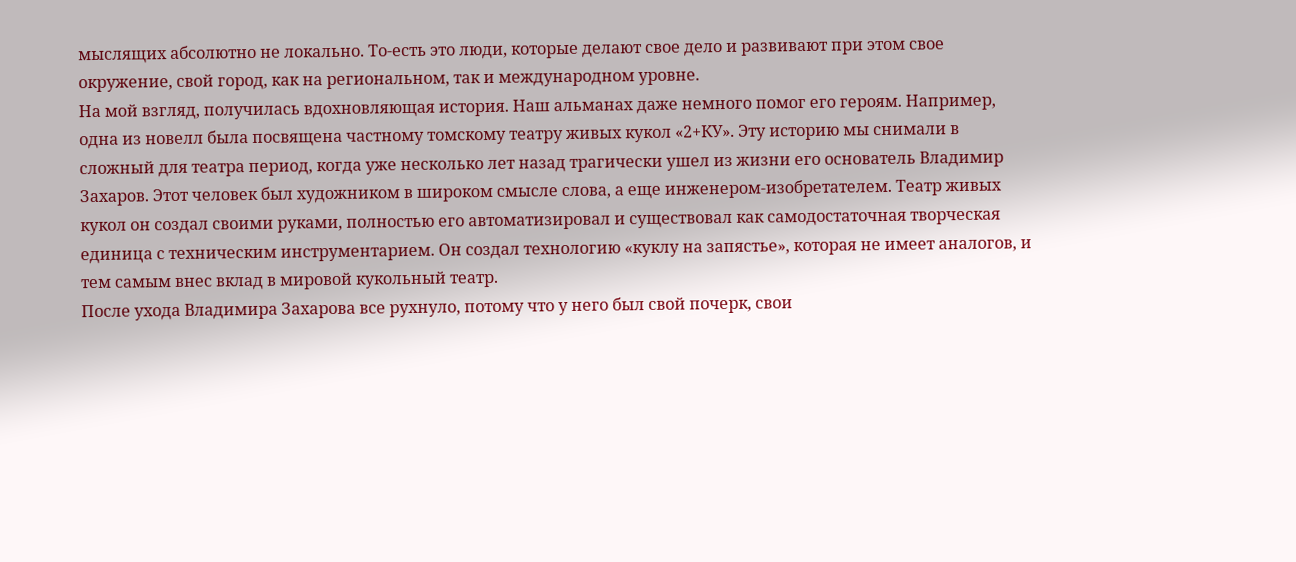мыслящих абсолютно не локально. То-есть это люди, которые делают свое дело и развивают при этом свое окружение, свой город, как на региональном, так и международном уровне.
На мой взгляд, получилась вдохновляющая история. Наш альманах даже немного помог его героям. Например, одна из новелл была посвящена частному томскому театру живых кукол «2+КУ». Эту историю мы снимали в сложный для театра период, когда уже несколько лет назад трагически ушел из жизни его основатель Владимир Захаров. Этот человек был художником в широком смысле слова, а еще инженером-изобретателем. Театр живых кукол он создал своими руками, полностью его автоматизировал и существовал как самодостаточная творческая единица с техническим инструментарием. Он создал технологию «куклу на запястье», которая не имеет аналогов, и тем самым внес вклад в мировой кукольный театр.
После ухода Владимира Захарова все рухнуло, потому что у него был свой почерк, свои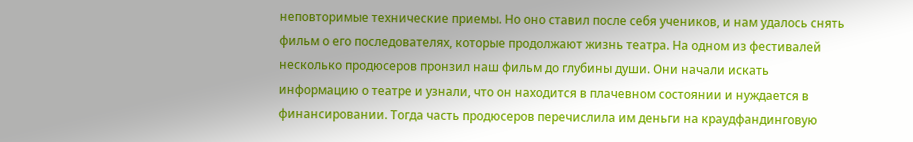неповторимые технические приемы. Но оно ставил после себя учеников, и нам удалось снять фильм о его последователях, которые продолжают жизнь театра. На одном из фестивалей несколько продюсеров пронзил наш фильм до глубины души. Они начали искать информацию о театре и узнали, что он находится в плачевном состоянии и нуждается в финансировании. Тогда часть продюсеров перечислила им деньги на краудфандинговую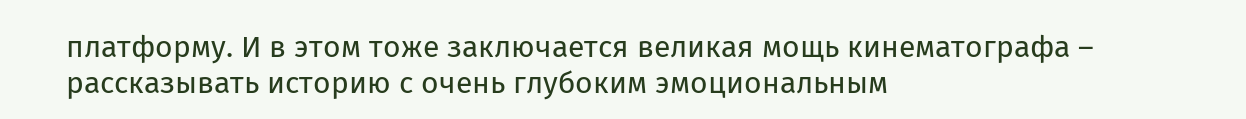платформу. И в этом тоже заключается великая мощь кинематографа – рассказывать историю с очень глубоким эмоциональным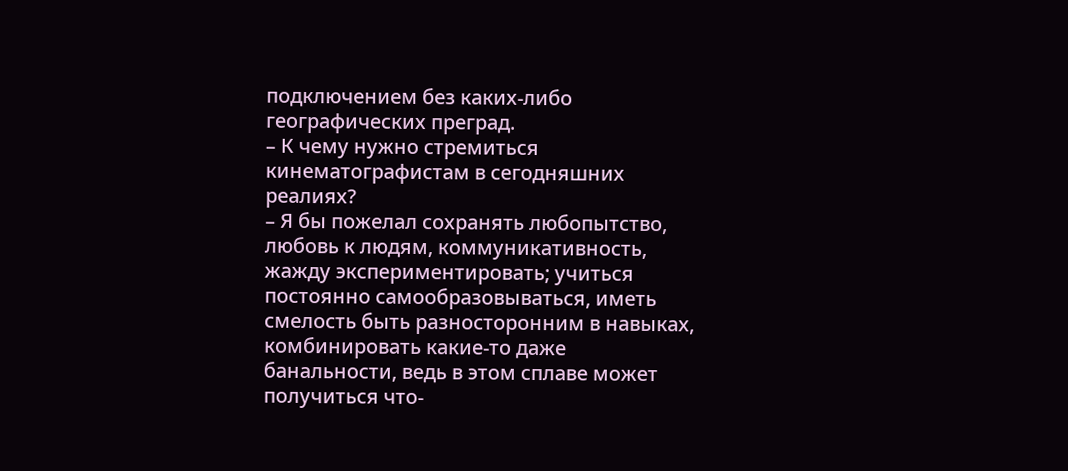подключением без каких-либо географических преград.
– К чему нужно стремиться кинематографистам в сегодняшних реалиях?
– Я бы пожелал сохранять любопытство, любовь к людям, коммуникативность, жажду экспериментировать; учиться постоянно самообразовываться, иметь смелость быть разносторонним в навыках, комбинировать какие-то даже банальности, ведь в этом сплаве может получиться что-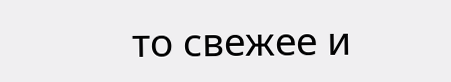то свежее и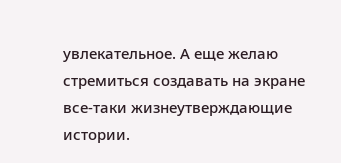увлекательное. А еще желаю стремиться создавать на экране все-таки жизнеутверждающие истории.